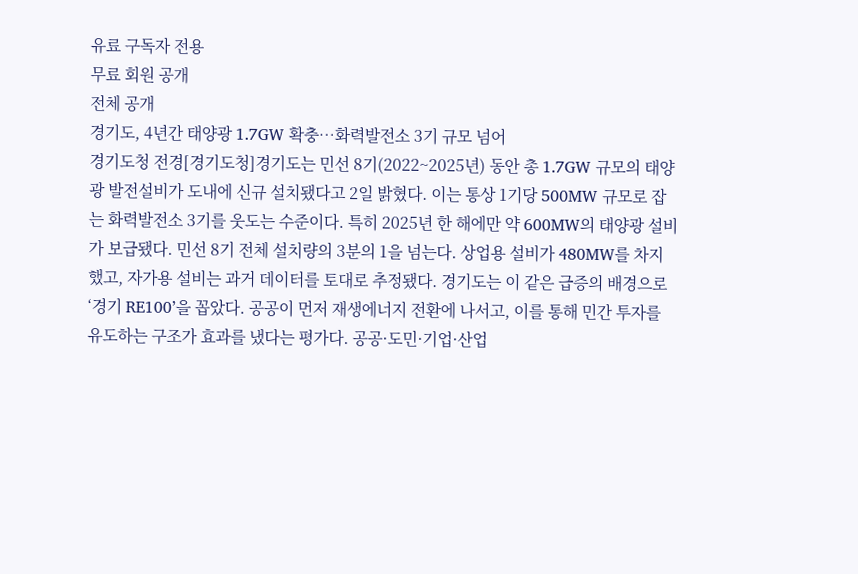유료 구독자 전용
무료 회원 공개
전체 공개
경기도, 4년간 태양광 1.7GW 확충…화력발전소 3기 규모 넘어
경기도청 전경[경기도청]경기도는 민선 8기(2022~2025년) 동안 총 1.7GW 규모의 태양광 발전설비가 도내에 신규 설치됐다고 2일 밝혔다. 이는 통상 1기당 500MW 규모로 잡는 화력발전소 3기를 웃도는 수준이다. 특히 2025년 한 해에만 약 600MW의 태양광 설비가 보급됐다. 민선 8기 전체 설치량의 3분의 1을 넘는다. 상업용 설비가 480MW를 차지했고, 자가용 설비는 과거 데이터를 토대로 추정됐다. 경기도는 이 같은 급증의 배경으로 ‘경기 RE100’을 꼽았다. 공공이 먼저 재생에너지 전환에 나서고, 이를 통해 민간 투자를 유도하는 구조가 효과를 냈다는 평가다. 공공·도민·기업·산업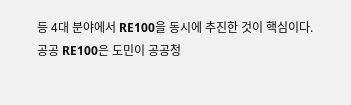등 4대 분야에서 RE100을 동시에 추진한 것이 핵심이다. 공공 RE100은 도민이 공공청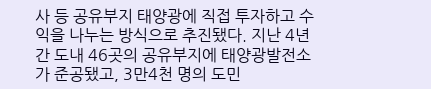사 등 공유부지 태양광에 직접 투자하고 수익을 나누는 방식으로 추진됐다. 지난 4년간 도내 46곳의 공유부지에 태양광발전소가 준공됐고, 3만4천 명의 도민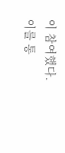이 참여했다. 이를 통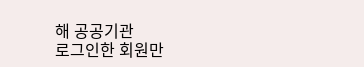해 공공기관
로그인한 회원만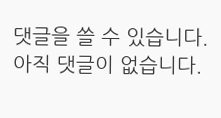댓글을 쓸 수 있습니다.
아직 댓글이 없습니다.